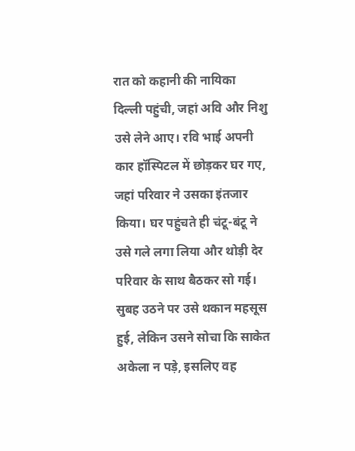रात को कहानी की नायिका दिल्ली पहुंची, जहां अवि और निशु उसे लेने आए। रवि भाई अपनी कार हॉस्पिटल में छोड़कर घर गए, जहां परिवार ने उसका इंतजार किया। घर पहुंचते ही चंटू-बंटू ने उसे गले लगा लिया और थोड़ी देर परिवार के साथ बैठकर सो गई। सुबह उठने पर उसे थकान महसूस हुई, लेकिन उसने सोचा कि साकेत अकेला न पड़े, इसलिए वह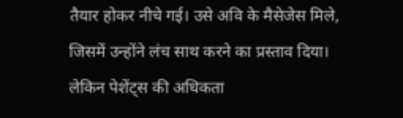तैयार होकर नीचे गई। उसे अवि के मैसेजेस मिले, जिसमें उन्होंने लंच साथ करने का प्रस्ताव दिया। लेकिन पेशेंट्स की अधिकता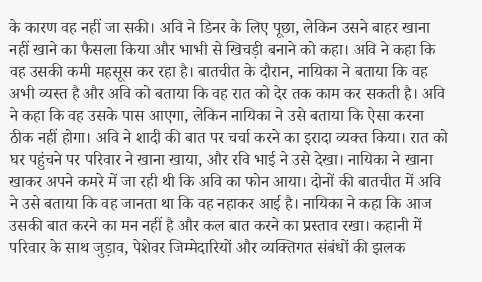के कारण वह नहीं जा सकी। अवि ने डिनर के लिए पूछा, लेकिन उसने बाहर खाना नहीं खाने का फैसला किया और भाभी से खिचड़ी बनाने को कहा। अवि ने कहा कि वह उसकी कमी महसूस कर रहा है। बातचीत के दौरान, नायिका ने बताया कि वह अभी व्यस्त है और अवि को बताया कि वह रात को देर तक काम कर सकती है। अवि ने कहा कि वह उसके पास आएगा, लेकिन नायिका ने उसे बताया कि ऐसा करना ठीक नहीं होगा। अवि ने शादी की बात पर चर्चा करने का इरादा व्यक्त किया। रात को घर पहुंचने पर परिवार ने खाना खाया, और रवि भाई ने उसे देखा। नायिका ने खाना खाकर अपने कमरे में जा रही थी कि अवि का फोन आया। दोनों की बातचीत में अवि ने उसे बताया कि वह जानता था कि वह नहाकर आई है। नायिका ने कहा कि आज उसकी बात करने का मन नहीं है और कल बात करने का प्रस्ताव रखा। कहानी में परिवार के साथ जुड़ाव, पेशेवर जिम्मेदारियों और व्यक्तिगत संबंधों की झलक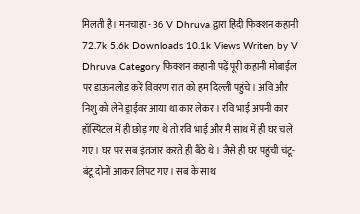मिलती है। मनचाहा - 36 V Dhruva द्वारा हिंदी फिक्शन कहानी 72.7k 5.6k Downloads 10.1k Views Writen by V Dhruva Category फिक्शन कहानी पढ़ें पूरी कहानी मोबाईल पर डाऊनलोड करें विवरण रात को हम दिल्ली पहुंचे। अवि और निशु को लेने ड्राईवर आया था कार लेकर। रवि भाई अपनी कार हॉस्पिटल में ही छोड़ गए थे तो रवि भाई और मै साथ में ही घर चले गए। घर पर सब इंतजार करते ही बैठे थे। जैसे ही घर पहुंची चंटू-बंटू दोनों आकर लिपट गए। सब के साथ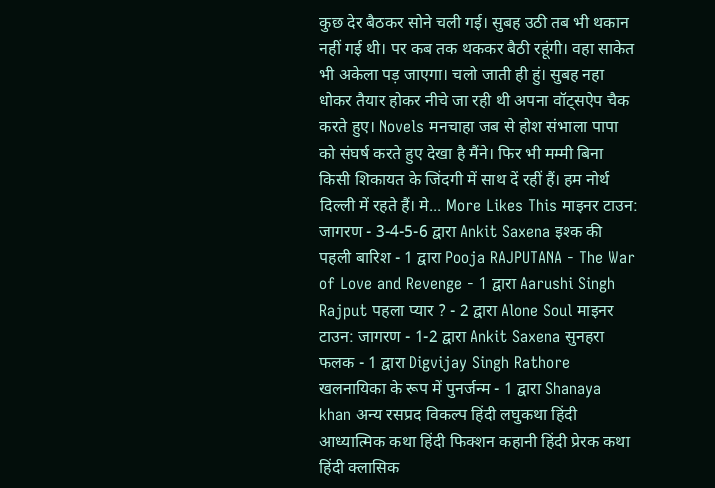कुछ देर बैठकर सोने चली गई। सुबह उठी तब भी थकान नहीं गई थी। पर कब तक थककर बैठी रहूंगी। वहा साकेत भी अकेला पड़ जाएगा। चलो जाती ही हुं। सुबह नहा धोकर तैयार होकर नीचे जा रही थी अपना वॉट्सऐप चैक करते हुए। Novels मनचाहा जब से होश संभाला पापा को संघर्ष करते हुए देखा है मैंने। फिर भी मम्मी बिना किसी शिकायत के जिंदगी में साथ दें रहीं हैं। हम नोर्थ दिल्ली में रहते हैं। मे... More Likes This माइनर टाउन: जागरण - 3-4-5-6 द्वारा Ankit Saxena इश्क की पहली बारिश - 1 द्वारा Pooja RAJPUTANA - The War of Love and Revenge - 1 द्वारा Aarushi Singh Rajput पहला प्यार ? - 2 द्वारा Alone Soul माइनर टाउन: जागरण - 1-2 द्वारा Ankit Saxena सुनहरा फलक - 1 द्वारा Digvijay Singh Rathore खलनायिका के रूप में पुनर्जन्म - 1 द्वारा Shanaya khan अन्य रसप्रद विकल्प हिंदी लघुकथा हिंदी आध्यात्मिक कथा हिंदी फिक्शन कहानी हिंदी प्रेरक कथा हिंदी क्लासिक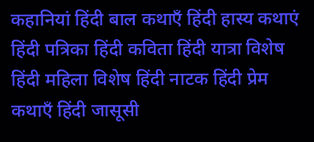कहानियां हिंदी बाल कथाएँ हिंदी हास्य कथाएं हिंदी पत्रिका हिंदी कविता हिंदी यात्रा विशेष हिंदी महिला विशेष हिंदी नाटक हिंदी प्रेम कथाएँ हिंदी जासूसी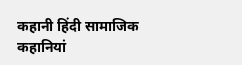कहानी हिंदी सामाजिक कहानियां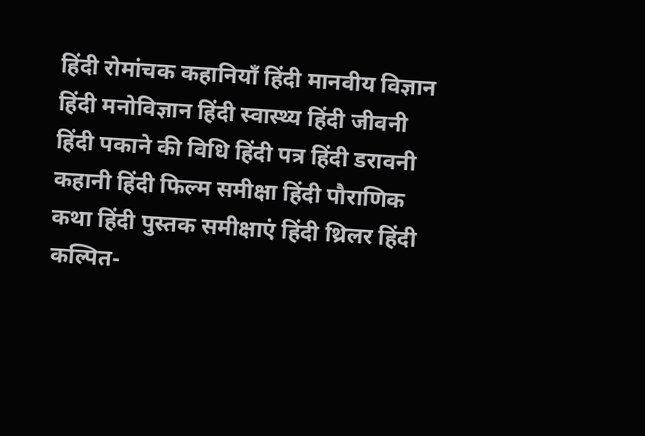हिंदी रोमांचक कहानियाँ हिंदी मानवीय विज्ञान हिंदी मनोविज्ञान हिंदी स्वास्थ्य हिंदी जीवनी हिंदी पकाने की विधि हिंदी पत्र हिंदी डरावनी कहानी हिंदी फिल्म समीक्षा हिंदी पौराणिक कथा हिंदी पुस्तक समीक्षाएं हिंदी थ्रिलर हिंदी कल्पित-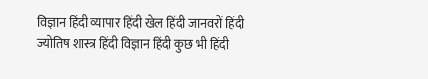विज्ञान हिंदी व्यापार हिंदी खेल हिंदी जानवरों हिंदी ज्योतिष शास्त्र हिंदी विज्ञान हिंदी कुछ भी हिंदी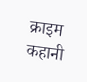क्राइम कहानी